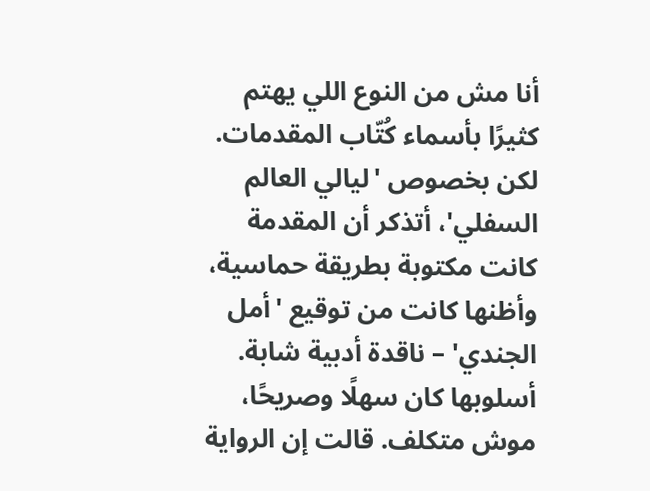أنا مش من النوع اللي يهتم كثيرًا بأسماء كُتّاب المقدمات. لكن بخصوص 'ليالي العالم السفلي'، أتذكر أن المقدمة كانت مكتوبة بطريقة حماسية، وأظنها كانت من توقيع 'أمل الجندي' – ناقدة أدبية شابة. أسلوبها كان سهلًا وصريحًا، موش متكلف. قالت إن الرواية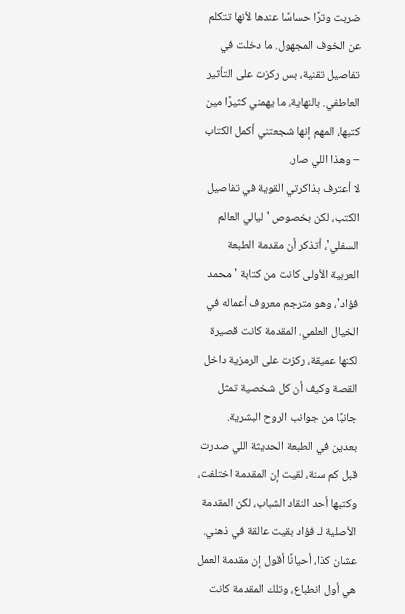ضربت وترًا حساسًا عندها لأنها تتكلم عن الخوف المجهول. ما دخلت في تفاصيل تقنية، بس ركزت على التأثير العاطفي. بالنهاية، ما يهمني كثيرًا مين كتبها، المهم إنها شجعتني أكمل الكتاب – وهذا اللي صار.
لا أعترف بذاكرتي القوية في تفاصيل الكتب، لكن بخصوص 'ليالي العالم السفلي'، أتذكر أن مقدمة الطبعة العربية الأولى كانت من كتابة 'محمد فؤاد'، وهو مترجم معروف أعماله في الخيال العلمي. المقدمة كانت قصيرة لكنها عميقة، ركزت على الرمزية داخل القصة وكيف أن كل شخصية تمثل جانبًا من جوانب الروح البشرية.
بعدين في الطبعة الحديثة اللي صدرت قبل كم سنة، لقيت إن المقدمة اختلفت، وكتبها أحد النقاد الشباب، لكن المقدمة الأصلية لـ فؤاد بقيت عالقة في ذهني. عشان كذا، أحيانًا أقول إن مقدمة العمل هي أول انطباع، وتلك المقدمة كانت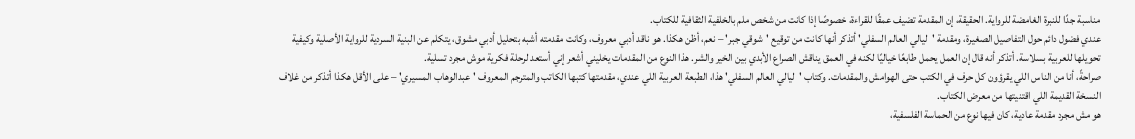مناسبة جدًا للنبرة الغامضة للرواية. الحقيقة، إن المقدمة تضيف عمقًا للقراءة، خصوصًا إذا كانت من شخص ملم بالخلفية الثقافية للكتاب.
عندي فضول دائم حول التفاصيل الصغيرة، ومقدمة 'ليالي العالم السفلي' أتذكر أنها كانت من توقيع 'شوقي جبر' – نعم، أظن هكذا. هو ناقد أدبي معروف، وكانت مقدمته أشبه بتحليل أدبي مشوق، يتكلم عن البنية السردية للرواية الأصلية وكيفية تحويلها للعربية بسلاسة. أتذكر أنه قال إن العمل يحمل طابعًا خياليًا لكنه في العمق يناقش الصراع الأبدي بين الخير والشر. هذا النوع من المقدمات يخليني أشعر إني أستعد لرحلة فكرية موش مجرد تسلية.
صراحةً، أنا من الناس اللي يقرؤون كل حرف في الكتب حتى الهوامش والمقدمات. وكتاب 'ليالي العالم السفلي' هذا، الطبعة العربية اللي عندي، مقدمتها كتبها الكاتب والمترجم المعروف 'عبدالوهاب المسيري' – على الأقل هكذا أتذكر من غلاف النسخة القديمة اللي اقتنيتها من معرض الكتاب.
هو مش مجرد مقدمة عادية، كان فيها نوع من الحماسة الفلسفية،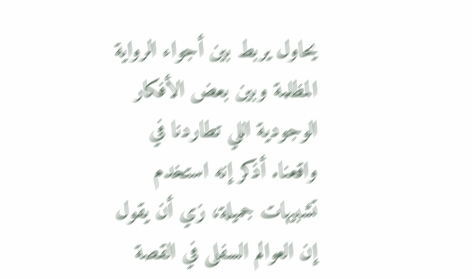يحاول يربط بين أجواء الرواية المظلمة وبين بعض الأفكار الوجودية اللي تطاردنا في واقعنا. أذكر إنه استخدم تشبيهات جميلة، زي أن يقول إن العوالم السفلى في القصة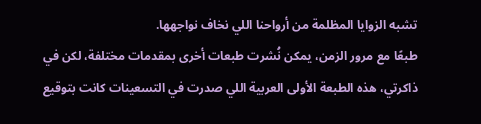تشبه الزوايا المظلمة من أرواحنا اللي نخاف نواجهها.
طبعًا مع مرور الزمن، يمكن نُشرت طبعات أخرى بمقدمات مختلفة، لكن في ذاكرتي، هذه الطبعة الأولى العربية اللي صدرت في التسعينات كانت بتوقيع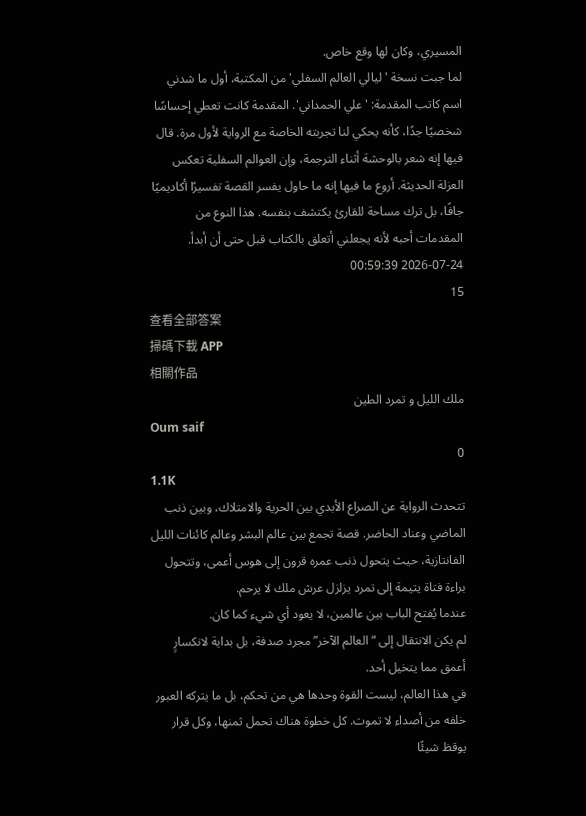المسيري، وكان لها وقع خاص.
لما جبت نسخة 'ليالي العالم السفلي' من المكتبة، أول ما شدني اسم كاتب المقدمة: 'علي الحمداني'. المقدمة كانت تعطي إحساسًا شخصيًا جدًا، كأنه يحكي لنا تجربته الخاصة مع الرواية لأول مرة. قال فيها إنه شعر بالوحشة أثناء الترجمة، وإن العوالم السفلية تعكس العزلة الحديثة. أروع ما فيها إنه ما حاول يفسر القصة تفسيرًا أكاديميًا جافًا، بل ترك مساحة للقارئ يكتشف بنفسه. هذا النوع من المقدمات أحبه لأنه يجعلني أتعلق بالكتاب قبل حتى أن أبدأ.
2026-07-24 00:59:39
15
查看全部答案
掃碼下載 APP
相關作品
ملك الليل و تمرد الطين
Oum saif
0
1.1K
تتحدث الرواية عن الصراع الأبدي بين الحرية والامتلاك، وبين ذنب الماضي وعناد الحاضر. قصة تجمع بين عالم البشر وعالم كائنات الليل الفانتازية، حيث يتحول ذنب عمره قرون إلى هوس أعمى، وتتحول براءة فتاة يتيمة إلى تمرد يزلزل عرش ملك لا يرحم.
عندما يُفتح الباب بين عالمين، لا يعود أي شيء كما كان.
لم يكن الانتقال إلى “العالم الآخر” مجرد صدفة، بل بداية لانكسارٍ أعمق مما يتخيل أحد.
في هذا العالم، ليست القوة وحدها هي من تحكم، بل ما يتركه العبور خلفه من أصداء لا تموت. كل خطوة هناك تحمل ثمنها، وكل قرار يوقظ شيئًا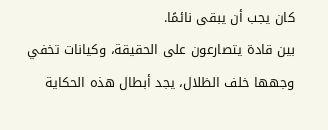كان يجب أن يبقى نائمًا.
بين قادة يتصارعون على الحقيقة، وكيانات تخفي وجهها خلف الظلال، يجد أبطال هذه الحكاية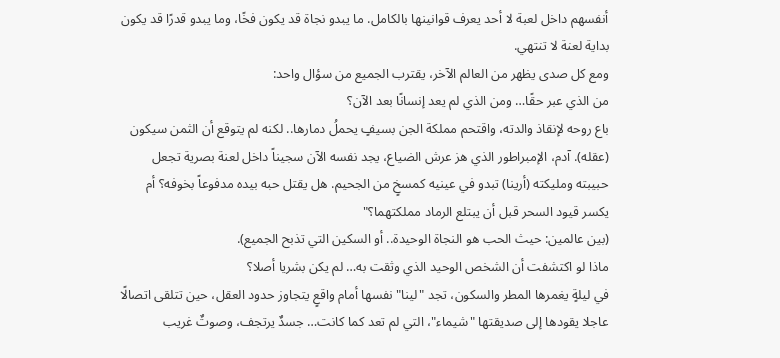أنفسهم داخل لعبة لا أحد يعرف قوانينها بالكامل. ما يبدو نجاة قد يكون فخًا، وما يبدو قدرًا قد يكون بداية لعنة لا تنتهي.
ومع كل صدى يظهر من العالم الآخر، يقترب الجميع من سؤال واحد:
من الذي عبر حقًا… ومن الذي لم يعد إنسانًا بعد الآن؟
باع روحه لإنقاذ والدته، واقتحم مملكة الجن بسيفٍ يحملُ دمارها.. لكنه لم يتوقع أن الثمن سيكون (عقله). آدم، الإمبراطور الذي هز عرش الضياع، يجد نفسه الآن سجيناً داخل لعنة بصرية تجعل حبيبته ومليكته (أرينا) تبدو في عينيه كمسخٍ من الجحيم. هل يقتل حبه بيده مدفوعاً بخوفه؟ أم يكسر قيود السحر قبل أن يبتلع الرماد مملكتهما؟"
(بين عالمين: حيث الحب هو النجاة الوحيدة.. أو السكين التي تذبح الجميع).
ماذا لو اكتشفت أن الشخص الوحيد الذي وثقت به… لم يكن بشريا أصلا؟
في ليلةٍ يغمرها المطر والسكون، تجد "لينا" نفسها أمام واقعٍ يتجاوز حدود العقل، حين تتلقى اتصالًا عاجلا يقودها إلى صديقتها "شيماء"، التي لم تعد كما كانت… جسدٌ يرتجف، وصوتٌ غريب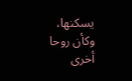يسكنها، وكأن روحا أخرى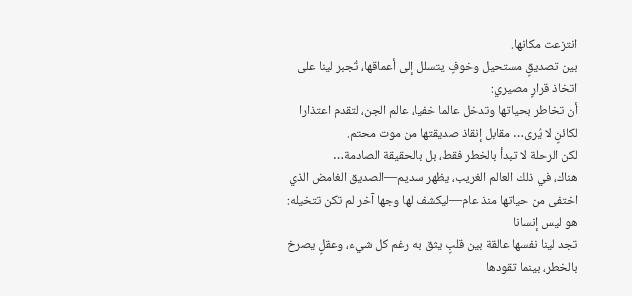انتزعت مكانها.
بين تصديقٍ مستحيل وخوفٍ يتسلل إلى أعماقها، تُجبر لينا على اتخاذ قرارٍ مصيري:
أن تخاطر بحياتها وتدخل عالما خفيا، عالم الجن، لتقدم اعتذارا لكائنٍ لا يُرى… مقابل إنقاذ صديقتها من موت محتم.
لكن الرحلة لا تبدأ بالخطر فقط، بل بالحقيقة الصادمة…
هناك، في ذلك العالم الغريب، يظهر سديم—الصديق الغامض الذي اختفى من حياتها منذ عام—ليكشف لها وجها آخر لم تكن تتخيله:
هو ليس إنسانا
تجد لينا نفسها عالقة بين قلبٍ يثق به رغم كل شيء، وعقلٍ يصرخ بالخطر، بينما تقودها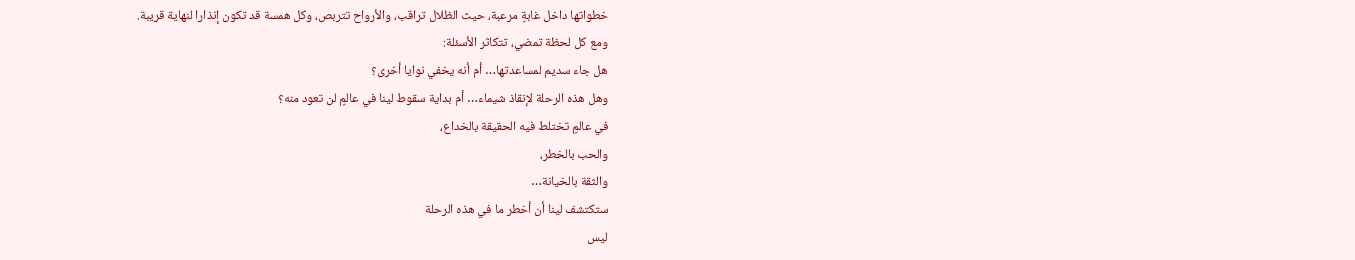خطواتها داخل غابةٍ مرعبة، حيث الظلال تراقب، والأرواح تتربص، وكل همسة قد تكون إنذارا لنهاية قريبة.
ومع كل لحظة تمضي، تتكاثر الأسئلة:
هل جاء سديم لمساعدتها… أم أنه يخفي نوايا أخرى؟
وهل هذه الرحلة لإنقاذ شيماء… أم بداية سقوط لينا في عالمٍ لن تعود منه؟
في عالمٍ تختلط فيه الحقيقة بالخداع،
والحب بالخطر،
والثقة بالخيانة…
ستكتشف لينا أن أخطر ما في هذه الرحلة
ليس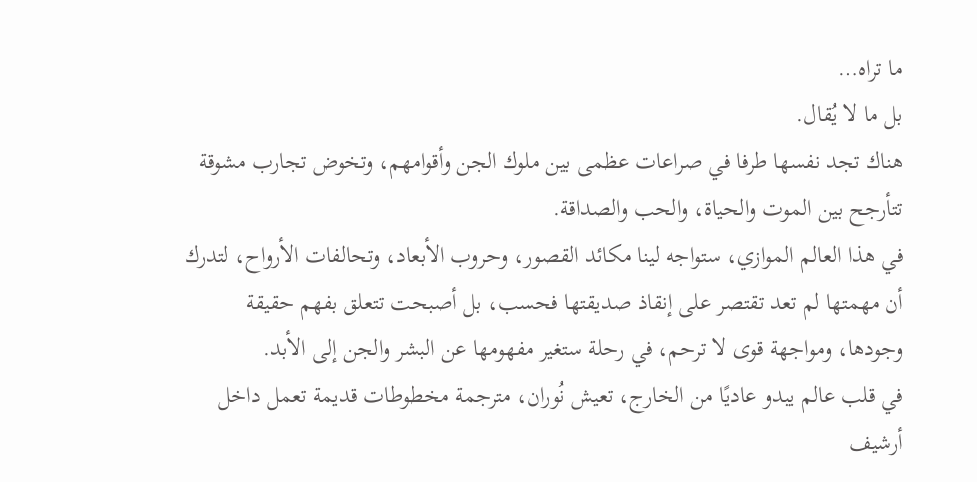ما تراه…
بل ما لا يُقال.
هناك تجد نفسها طرفا في صراعات عظمى بين ملوك الجن وأقوامهم، وتخوض تجارب مشوقة تتأرجح بين الموت والحياة، والحب والصداقة.
في هذا العالم الموازي، ستواجه لينا مكائد القصور، وحروب الأبعاد، وتحالفات الأرواح، لتدرك أن مهمتها لم تعد تقتصر على إنقاذ صديقتها فحسب، بل أصبحت تتعلق بفهم حقيقة وجودها، ومواجهة قوى لا ترحم، في رحلة ستغير مفهومها عن البشر والجن إلى الأبد.
في قلب عالم يبدو عاديًا من الخارج، تعيش نُوران، مترجمة مخطوطات قديمة تعمل داخل أرشيف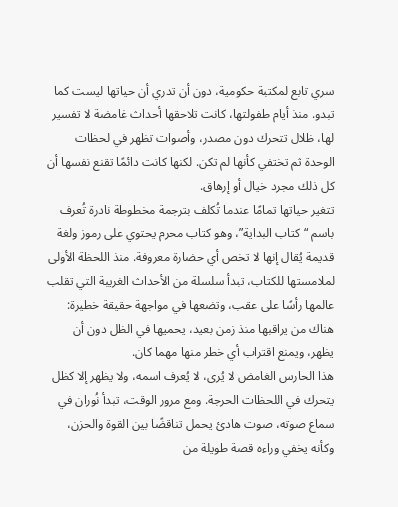سري تابع لمكتبة حكومية، دون أن تدري أن حياتها ليست كما تبدو. منذ أيام طفولتها، كانت تلاحقها أحداث غامضة لا تفسير لها، ظلال تتحرك دون مصدر، وأصوات تظهر في لحظات الوحدة ثم تختفي كأنها لم تكن. لكنها كانت دائمًا تقنع نفسها أن كل ذلك مجرد خيال أو إرهاق.
تتغير حياتها تمامًا عندما تُكلف بترجمة مخطوطة نادرة تُعرف باسم “كتاب البداية”، وهو كتاب محرم يحتوي على رموز ولغة قديمة يُقال إنها لا تخص أي حضارة معروفة. منذ اللحظة الأولى لملامستها للكتاب، تبدأ سلسلة من الأحداث الغريبة التي تقلب عالمها رأسًا على عقب، وتضعها في مواجهة حقيقة خطيرة: هناك من يراقبها منذ زمن بعيد، يحميها في الظل دون أن يظهر، ويمنع اقتراب أي خطر منها مهما كان.
هذا الحارس الغامض لا يُرى، لا يُعرف اسمه، ولا يظهر إلا كظل يتحرك في اللحظات الحرجة. ومع مرور الوقت، تبدأ نُوران في سماع صوته، صوت هادئ يحمل تناقضًا بين القوة والحزن، وكأنه يخفي وراءه قصة طويلة من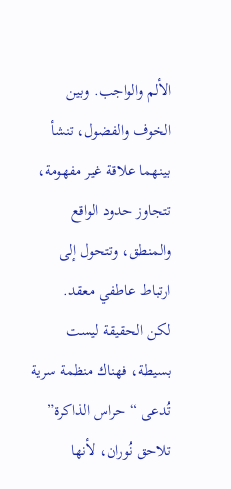الألم والواجب. وبين الخوف والفضول، تنشأ بينهما علاقة غير مفهومة، تتجاوز حدود الواقع والمنطق، وتتحول إلى ارتباط عاطفي معقد.
لكن الحقيقة ليست بسيطة، فهناك منظمة سرية تُدعى “حراس الذاكرة” تلاحق نُوران، لأنها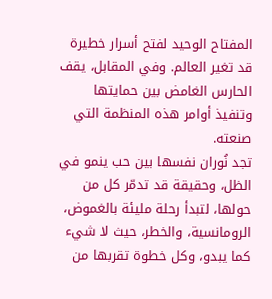المفتاح الوحيد لفتح أسرار خطيرة قد تغير العالم. وفي المقابل، يقف الحارس الغامض بين حمايتها وتنفيذ أوامر هذه المنظمة التي صنعته.
تجد نُوران نفسها بين حب ينمو في الظل، وحقيقة قد تدمّر كل من حولها، لتبدأ رحلة مليئة بالغموض، الرومانسية، والخطر، حيث لا شيء كما يبدو، وكل خطوة تقربها من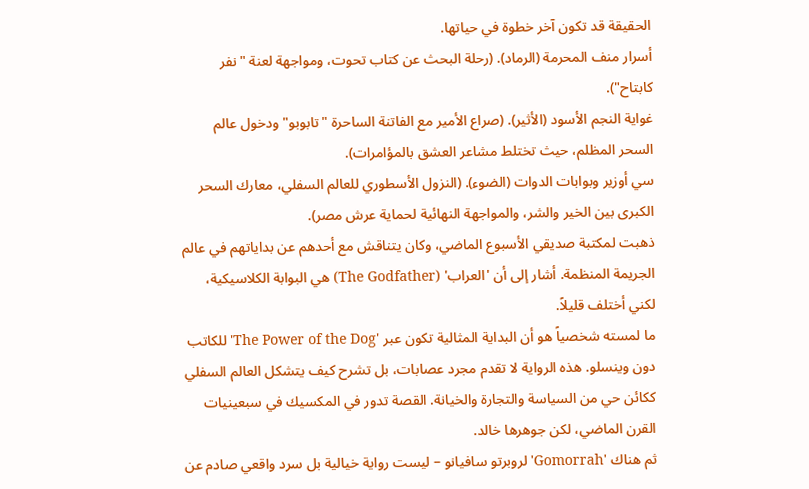الحقيقة قد تكون آخر خطوة في حياتها.
أسرار منف المحرمة (الرماد). (رحلة البحث عن كتاب تحوت، ومواجهة لعنة "نفر كابتاح").
غواية النجم الأسود (الأثير). (صراع الأمير مع الفاتنة الساحرة "تابوبو" ودخول عالم السحر المظلم، حيث تختلط مشاعر العشق بالمؤامرات).
سي أوزير وبوابات الدوات (الضوء). (النزول الأسطوري للعالم السفلي، معارك السحر الكبرى بين الخير والشر، والمواجهة النهائية لحماية عرش مصر).
ذهبت لمكتبة صديقي الأسبوع الماضي، وكان يتناقش مع أحدهم عن بداياتهم في عالم الجريمة المنظمة. أشار إلى أن 'العراب' (The Godfather) هي البوابة الكلاسيكية، لكني أختلف قليلاً.
ما لمسته شخصياً هو أن البداية المثالية تكون عبر 'The Power of the Dog' للكاتب دون وينسلو. هذه الرواية لا تقدم مجرد عصابات، بل تشرح كيف يتشكل العالم السفلي ككائن حي من السياسة والتجارة والخيانة. القصة تدور في المكسيك في سبعينيات القرن الماضي، لكن جوهرها خالد.
ثم هناك 'Gomorrah' لروبرتو سافيانو – ليست رواية خيالية بل سرد واقعي صادم عن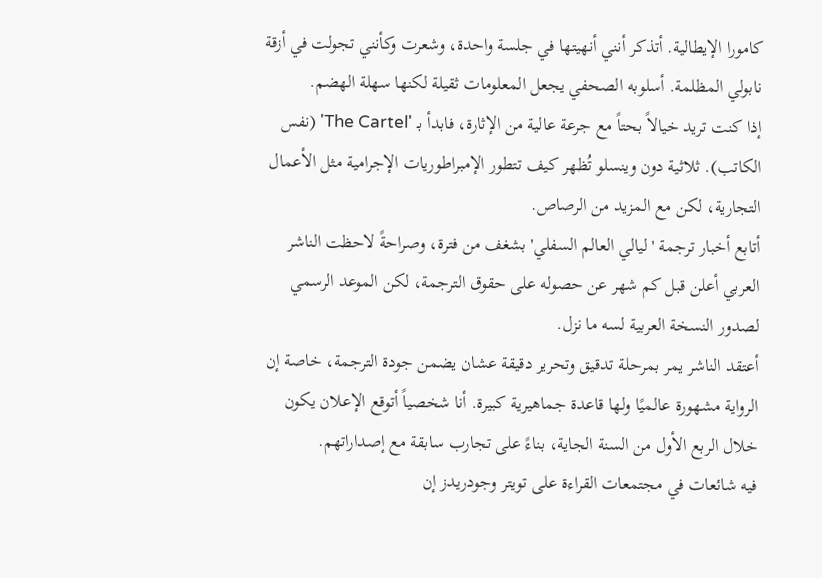كامورا الإيطالية. أتذكر أنني أنهيتها في جلسة واحدة، وشعرت وكأنني تجولت في أزقة نابولي المظلمة. أسلوبه الصحفي يجعل المعلومات ثقيلة لكنها سهلة الهضم.
إذا كنت تريد خيالاً بحتاً مع جرعة عالية من الإثارة، فابدأ بـ 'The Cartel' (نفس الكاتب). ثلاثية دون وينسلو تُظهر كيف تتطور الإمبراطوريات الإجرامية مثل الأعمال التجارية، لكن مع المزيد من الرصاص.
أتابع أخبار ترجمة 'ليالي العالم السفلي' بشغف من فترة، وصراحةً لاحظت الناشر العربي أعلن قبل كم شهر عن حصوله على حقوق الترجمة، لكن الموعد الرسمي لصدور النسخة العربية لسه ما نزل.
أعتقد الناشر يمر بمرحلة تدقيق وتحرير دقيقة عشان يضمن جودة الترجمة، خاصة إن الرواية مشهورة عالميًا ولها قاعدة جماهيرية كبيرة. أنا شخصياً أتوقع الإعلان يكون خلال الربع الأول من السنة الجاية، بناءً على تجارب سابقة مع إصداراتهم.
فيه شائعات في مجتمعات القراءة على تويتر وجودريدز إن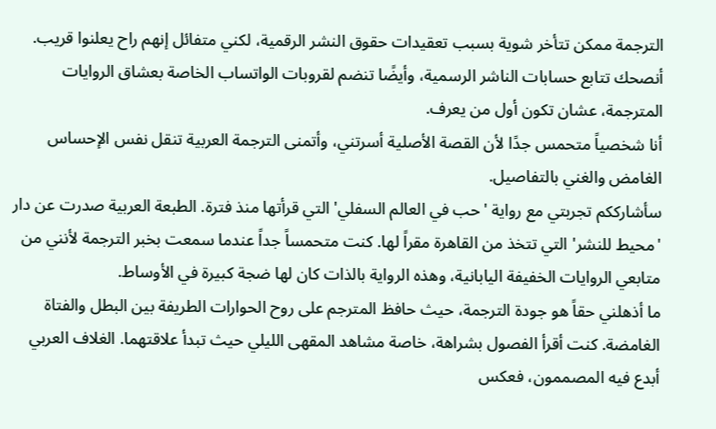الترجمة ممكن تتأخر شوية بسبب تعقيدات حقوق النشر الرقمية، لكني متفائل إنهم راح يعلنوا قريب. أنصحك تتابع حسابات الناشر الرسمية، وأيضًا تنضم لقروبات الواتساب الخاصة بعشاق الروايات المترجمة، عشان تكون أول من يعرف.
أنا شخصياً متحمس جدًا لأن القصة الأصلية أسرتني، وأتمنى الترجمة العربية تنقل نفس الإحساس الغامض والغني بالتفاصيل.
سأشارككم تجربتي مع رواية 'حب في العالم السفلي' التي قرأتها منذ فترة. الطبعة العربية صدرت عن دار 'محيط للنشر' التي تتخذ من القاهرة مقراً لها. كنت متحمساً جداً عندما سمعت بخبر الترجمة لأنني من متابعي الروايات الخفيفة اليابانية، وهذه الرواية بالذات كان لها ضجة كبيرة في الأوساط.
ما أذهلني حقاً هو جودة الترجمة، حيث حافظ المترجم على روح الحوارات الطريفة بين البطل والفتاة الغامضة. كنت أقرأ الفصول بشراهة، خاصة مشاهد المقهى الليلي حيث تبدأ علاقتهما. الغلاف العربي أبدع فيه المصممون، فعكس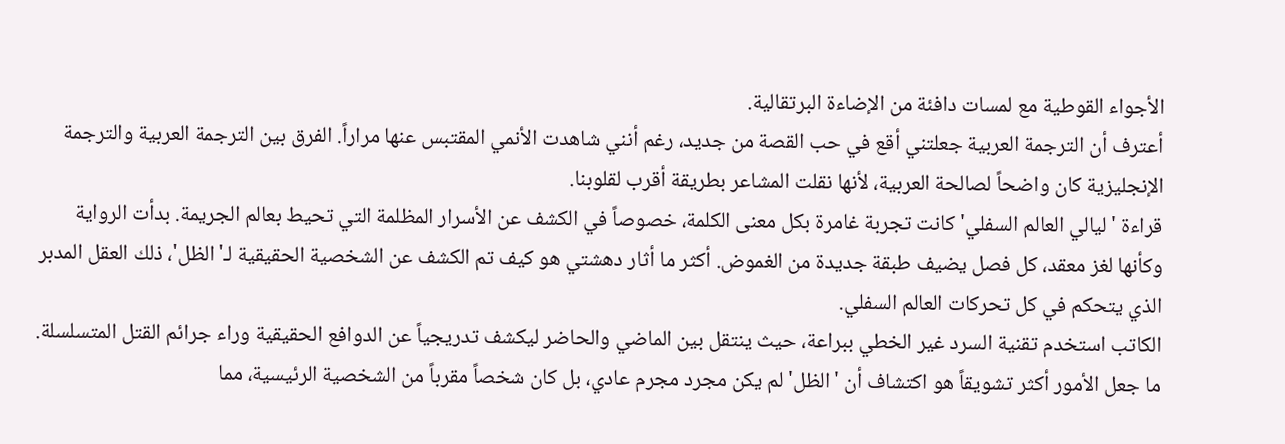الأجواء القوطية مع لمسات دافئة من الإضاءة البرتقالية.
أعترف أن الترجمة العربية جعلتني أقع في حب القصة من جديد، رغم أنني شاهدت الأنمي المقتبس عنها مراراً. الفرق بين الترجمة العربية والترجمة الإنجليزية كان واضحاً لصالحة العربية، لأنها نقلت المشاعر بطريقة أقرب لقلوبنا.
قراءة 'ليالي العالم السفلي' كانت تجربة غامرة بكل معنى الكلمة، خصوصاً في الكشف عن الأسرار المظلمة التي تحيط بعالم الجريمة. بدأت الرواية وكأنها لغز معقد، كل فصل يضيف طبقة جديدة من الغموض. أكثر ما أثار دهشتي هو كيف تم الكشف عن الشخصية الحقيقية لـ'الظل'، ذلك العقل المدبر الذي يتحكم في كل تحركات العالم السفلي.
الكاتب استخدم تقنية السرد غير الخطي ببراعة، حيث ينتقل بين الماضي والحاضر ليكشف تدريجياً عن الدوافع الحقيقية وراء جرائم القتل المتسلسلة. ما جعل الأمور أكثر تشويقاً هو اكتشاف أن 'الظل' لم يكن مجرد مجرم عادي، بل كان شخصاً مقرباً من الشخصية الرئيسية، مما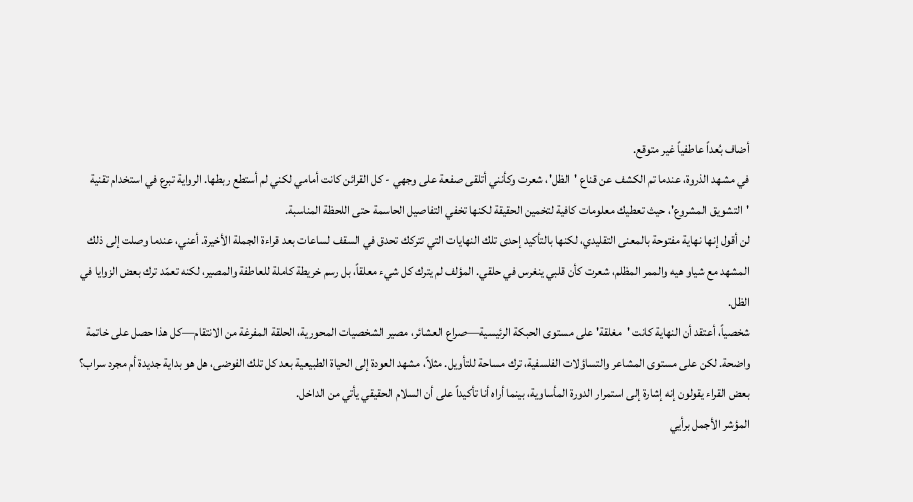أضاف بُعداً عاطفياً غير متوقع.
في مشهد الذروة، عندما تم الكشف عن قناع 'الظل'، شعرت وكأنني أتلقى صفعة على وجهي - كل القرائن كانت أمامي لكني لم أستطع ربطها. الرواية تبرع في استخدام تقنية 'التشويق المشروع'، حيث تعطيك معلومات كافية لتخمين الحقيقة لكنها تخفي التفاصيل الحاسمة حتى اللحظة المناسبة.
لن أقول إنها نهاية مفتوحة بالمعنى التقليدي، لكنها بالتأكيد إحدى تلك النهايات التي تتركك تحدق في السقف لساعات بعد قراءة الجملة الأخيرة. أعني، عندما وصلت إلى ذلك المشهد مع شياو هيه والممر المظلم، شعرت كأن قلبي ينغرس في حلقي. المؤلف لم يترك كل شيء معلقاً، بل رسم خريطة كاملة للعاطفة والمصير، لكنه تعمّد ترك بعض الزوايا في الظل.
شخصياً، أعتقد أن النهاية كانت 'مغلقة' على مستوى الحبكة الرئيسية—صراع العشائر، مصير الشخصيات المحورية، الحلقة المفرغة من الانتقام—كل هذا حصل على خاتمة واضحة. لكن على مستوى المشاعر والتساؤلات الفلسفية، ترك مساحة للتأويل. مثلاً، مشهد العودة إلى الحياة الطبيعية بعد كل تلك الفوضى، هل هو بداية جديدة أم مجرد سراب؟ بعض القراء يقولون إنه إشارة إلى استمرار الدورة المأساوية، بينما أراه أنا تأكيداً على أن السلام الحقيقي يأتي من الداخل.
المؤشر الأجمل برأيي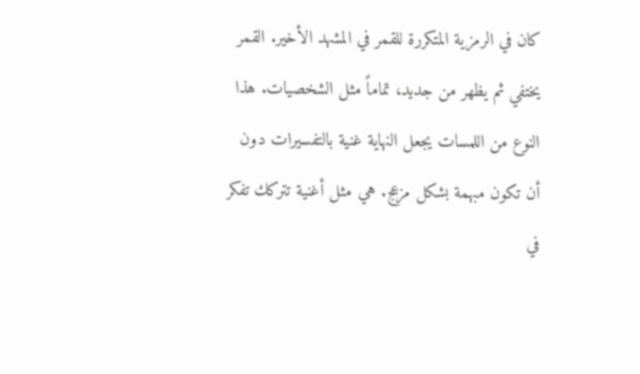كان في الرمزية المتكررة للقمر في المشهد الأخير. القمر يختفي ثم يظهر من جديد، تماماً مثل الشخصيات. هذا النوع من اللمسات يجعل النهاية غنية بالتفسيرات دون أن تكون مبهمة بشكل مزعج. هي مثل أغنية تتركك تفكر في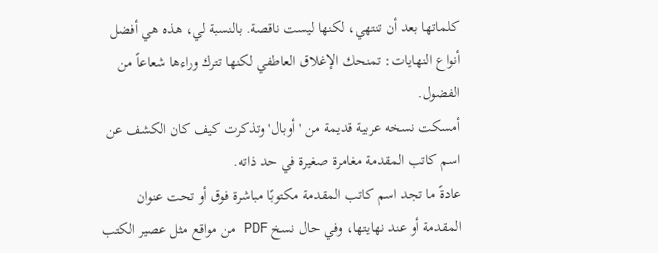كلماتها بعد أن تنتهي، لكنها ليست ناقصة. بالنسبة لي، هذه هي أفضل أنواع النهايات: تمنحك الإغلاق العاطفي لكنها تترك وراءها شعاعاً من الفضول.
أمسكت نسخه عربية قديمة من 'أوبال' وتذكرت كيف كان الكشف عن اسم كاتب المقدمة مغامرة صغيرة في حد ذاته.
عادةً ما تجد اسم كاتب المقدمة مكتوبًا مباشرة فوق أو تحت عنوان المقدمة أو عند نهايتها، وفي حال نسخ PDF من مواقع مثل عصير الكتب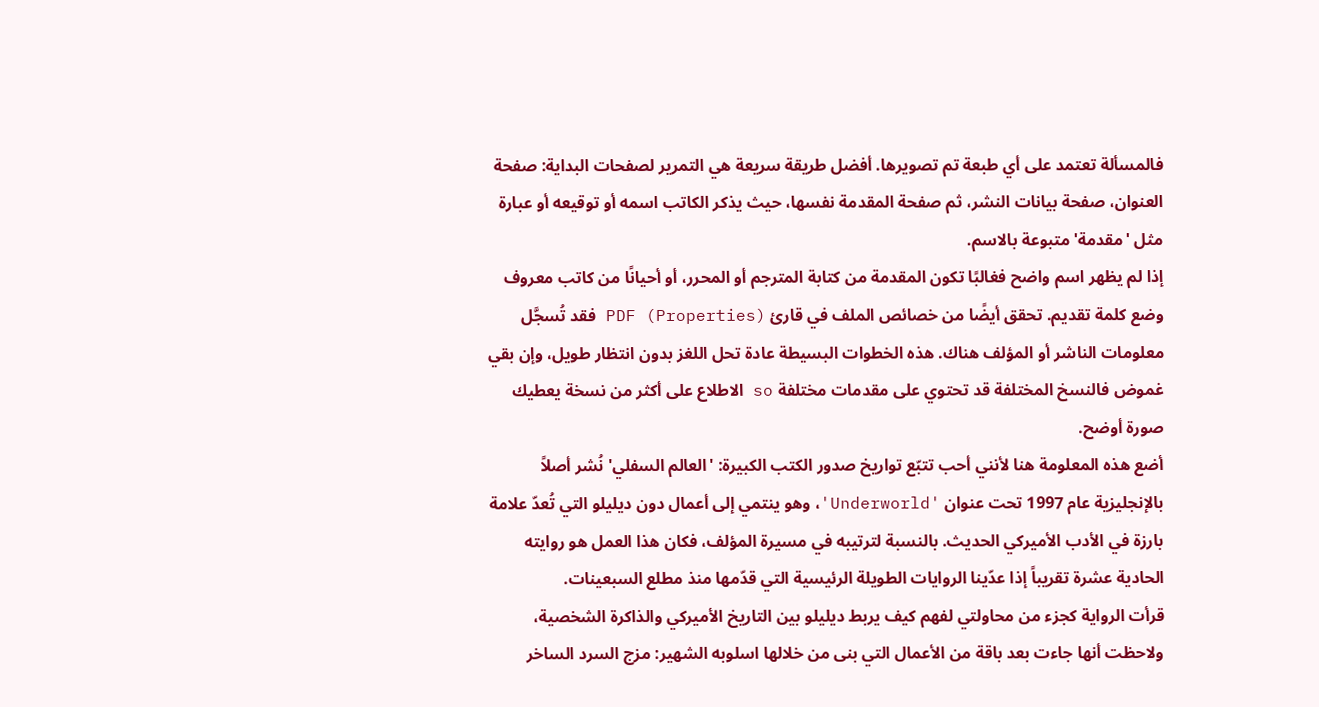فالمسألة تعتمد على أي طبعة تم تصويرها. أفضل طريقة سريعة هي التمرير لصفحات البداية: صفحة العنوان، صفحة بيانات النشر، ثم صفحة المقدمة نفسها، حيث يذكر الكاتب اسمه أو توقيعه أو عبارة مثل 'مقدمة' متبوعة بالاسم.
إذا لم يظهر اسم واضح فغالبًا تكون المقدمة من كتابة المترجم أو المحرر، أو أحيانًا من كاتب معروف وضع كلمة تقديم. تحقق أيضًا من خصائص الملف في قارئ PDF (Properties) فقد تُسجَّل معلومات الناشر أو المؤلف هناك. هذه الخطوات البسيطة عادة تحل اللغز بدون انتظار طويل، وإن بقي غموض فالنسخ المختلفة قد تحتوي على مقدمات مختلفة so الاطلاع على أكثر من نسخة يعطيك صورة أوضح.
أضع هذه المعلومة هنا لأنني أحب تتبّع تواريخ صدور الكتب الكبيرة: 'العالم السفلي' نُشر أصلاً بالإنجليزية عام 1997 تحت عنوان 'Underworld'، وهو ينتمي إلى أعمال دون ديليلو التي تُعدّ علامة بارزة في الأدب الأميركي الحديث. بالنسبة لترتيبه في مسيرة المؤلف، فكان هذا العمل هو روايته الحادية عشرة تقريباً إذا عدّينا الروايات الطويلة الرئيسية التي قدّمها منذ مطلع السبعينات.
قرأت الرواية كجزء من محاولتي لفهم كيف يربط ديليلو بين التاريخ الأميركي والذاكرة الشخصية، ولاحظت أنها جاءت بعد باقة من الأعمال التي بنى من خلالها اسلوبه الشهير: مزج السرد الساخر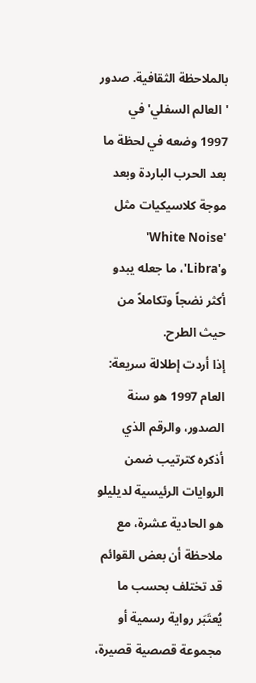بالملاحظة الثقافية. صدور 'العالم السفلي' في 1997 وضعه في لحظة ما بعد الحرب الباردة وبعد موجة كلاسيكيات مثل 'White Noise' و'Libra'، ما جعله يبدو أكثر نضجاً وتكاملاً من حيث الطرح.
إذا أردت إطلالة سريعة: العام 1997 هو سنة الصدور، والرقم الذي أذكره كترتيب ضمن الروايات الرئيسية لديليلو هو الحادية عشرة، مع ملاحظة أن بعض القوائم قد تختلف بحسب ما يُعتَبَر رواية رسمية أو مجموعة قصصية قصيرة،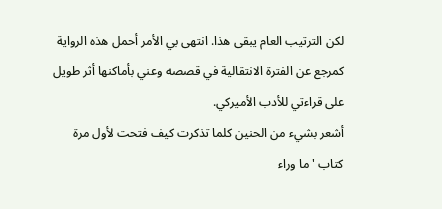لكن الترتيب العام يبقى هذا. انتهى بي الأمر أحمل هذه الرواية كمرجع عن الفترة الانتقالية في قصصه وعني بأماكنها أثر طويل على قراءتي للأدب الأميركي.
أشعر بشيء من الحنين كلما تذكرت كيف فتحت لأول مرة كتاب 'ما وراء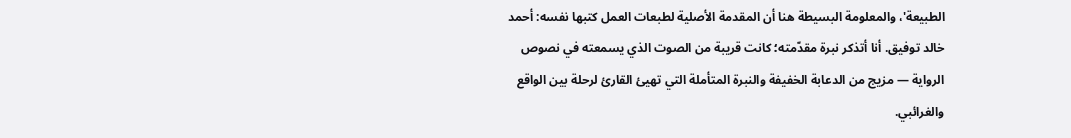الطبيعة'، والمعلومة البسيطة هنا أن المقدمة الأصلية لطبعات العمل كتبها نفسه: أحمد خالد توفيق. أنا أتذكر نبرة مقدّمته؛ كانت قريبة من الصوت الذي يسمعته في نصوص الرواية — مزيج من الدعابة الخفيفة والنبرة المتأملة التي تهيئ القارئ لرحلة بين الواقع والغرائبي.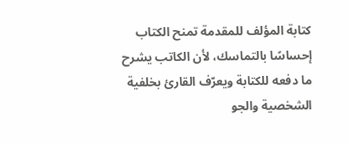كتابة المؤلف للمقدمة تمنح الكتاب إحساسًا بالتماسك، لأن الكاتب يشرح ما دفعه للكتابة ويعرّف القارئ بخلفية الشخصية والجو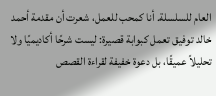العام للسلسلة. أنا كمحب للعمل، شعرت أن مقدمة أحمد خالد توفيق تعمل كبوابة قصيرة: ليست شرحًا أكاديميًا ولا تحليلاً عميقًا، بل دعوة خفيفة لقراءة القصص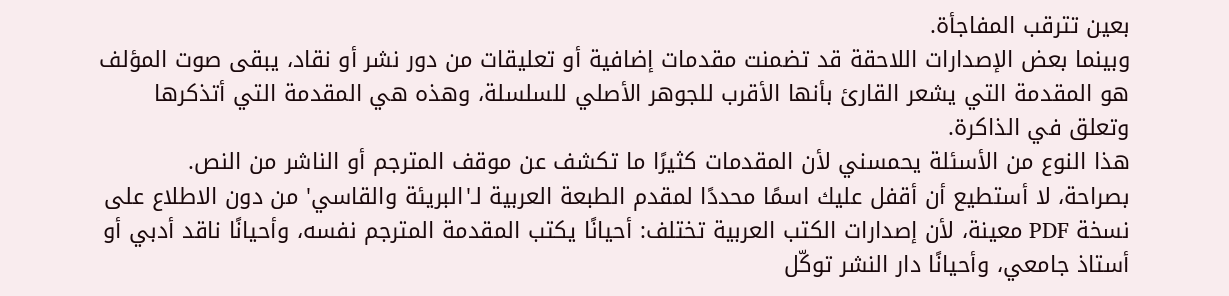بعين تترقب المفاجأة.
وبينما بعض الإصدارات اللاحقة قد تضمنت مقدمات إضافية أو تعليقات من دور نشر أو نقاد، يبقى صوت المؤلف هو المقدمة التي يشعر القارئ بأنها الأقرب للجوهر الأصلي للسلسلة، وهذه هي المقدمة التي أتذكرها وتعلق في الذاكرة.
هذا النوع من الأسئلة يحمسني لأن المقدمات كثيرًا ما تكشف عن موقف المترجم أو الناشر من النص.
بصراحة، لا أستطيع أن أقفل عليك اسمًا محددًا لمقدم الطبعة العربية لـ'البريئة والقاسي' من دون الاطلاع على نسخة PDF معينة، لأن إصدارات الكتب العربية تختلف: أحيانًا يكتب المقدمة المترجم نفسه، وأحيانًا ناقد أدبي أو أستاذ جامعي، وأحيانًا دار النشر توكّل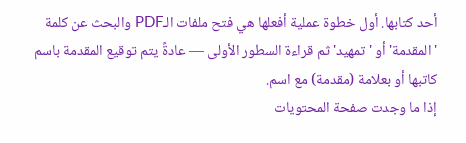أحد كتابها. أول خطوة عملية أفعلها هي فتح ملفات الـPDF والبحث عن كلمة 'المقدمة' أو 'تمهيد' ثم قراءة السطور الأولى — عادةً يتم توقيع المقدمة باسم كاتبها أو بعلامة (مقدمة) مع اسم.
إذا ما وجدت صفحة المحتويات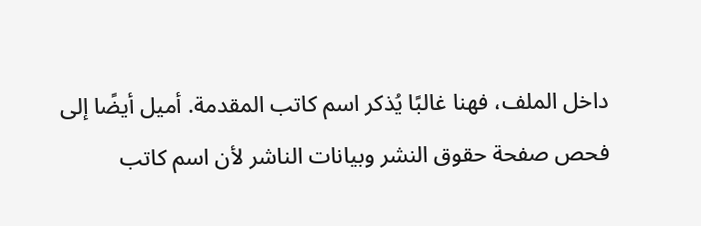داخل الملف، فهنا غالبًا يُذكر اسم كاتب المقدمة. أميل أيضًا إلى فحص صفحة حقوق النشر وبيانات الناشر لأن اسم كاتب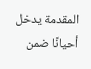المقدمة يدخل أحيانًا ضمن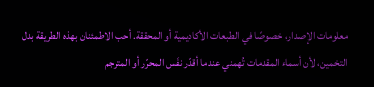معلومات الإصدار، خصوصًا في الطبعات الأكاديمية أو المحققة. أحب الاطمئنان بهذه الطريقة بدل التخمين، لأن أسماء المقدمات تُهمني عندما أقدّر نفَس المحرّر أو المترجم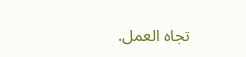تجاه العمل.